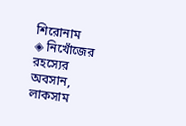শিরোনাম
◈ নিখোঁজের রহস্যের অবসান, লাকসাম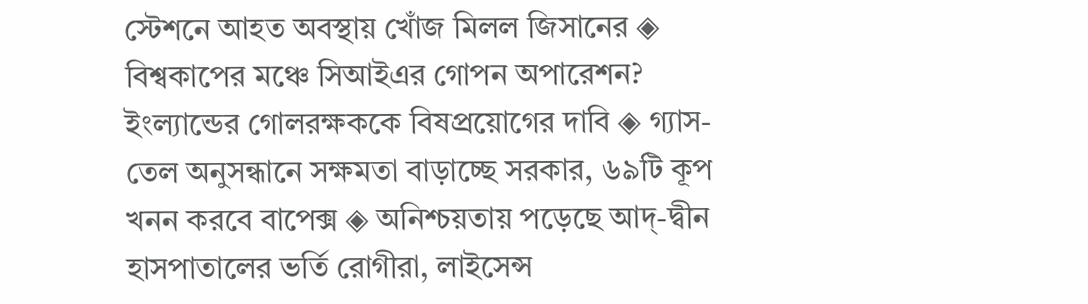স্টেশনে আহত অবস্থায় খোঁজ মিলল জিসানের ◈ বিশ্বকাপের মঞ্চে সিআইএর গোপন অপারেশন? ইংল্যান্ডের গোলরক্ষককে বিষপ্রয়োগের দাবি ◈ গ্যাস-তেল অনুসন্ধানে সক্ষমতা বাড়াচ্ছে সরকার, ৬৯টি কূপ খনন করবে বাপেক্স ◈ অনিশ্চয়তায় প‌ড়ে‌ছে আদ্-দ্বীন হাসপাতালের ভর্তি রোগীরা, লাইসেন্স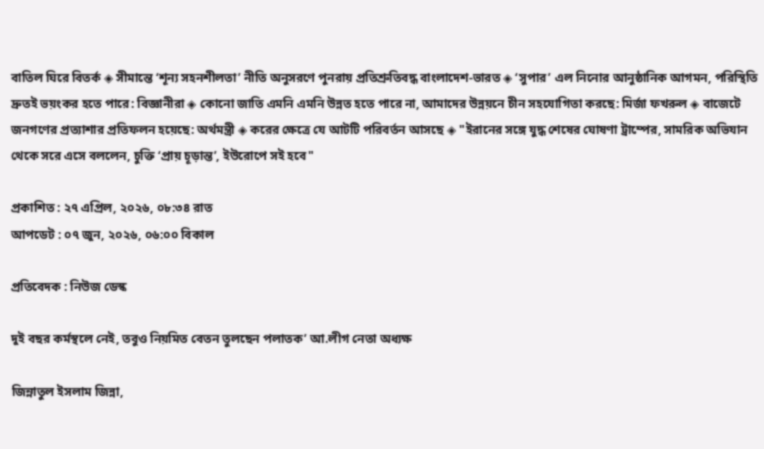বাতিল ঘিরে বিতর্ক ◈ সীমান্তে ‘শূন্য সহনশীলতা’ নীতি অনুসরণে পুনরায় প্রতিশ্রুতিবদ্ধ বাংলাদেশ-ভারত ◈ ‘সুপার’ এল নিনোর আনুষ্ঠানিক আগমন, পরিস্থিতি দ্রুতই ভয়ংকর হতে পারে: বিজ্ঞানীরা ◈ কোনো জাতি এমনি এমনি উন্নত হতে পারে না, আমাদের উন্নয়নে চীন সহযোগিতা করছে: মির্জা ফখরুল ◈ বাজেটে জনগণের প্রত্যাশার প্রতিফলন হয়েছে: অর্থমন্ত্রী ◈ করের ক্ষেত্রে যে আটটি পরিবর্তন আসছে ◈ "ইরানের সঙ্গে যুদ্ধ শেষের ঘোষণা ট্রাম্পের, সামরিক অভিযান থেকে সরে এসে বললেন, চুক্তি ‘প্রায় চূড়ান্ত’, ইউরোপে সই হবে"

প্রকাশিত : ২৭ এপ্রিল, ২০২৬, ০৮:৩৪ রাত
আপডেট : ০৭ জুন, ২০২৬, ০৬:০০ বিকাল

প্রতিবেদক : নিউজ ডেস্ক

দুই বছর কর্মস্থলে নেই, তবুও নিয়মিত বেতন তুলছেন পলাতক’ আ.লীগ নেতা অধ্যক্ষ

জিন্নাতুল ইসলাম জিন্না,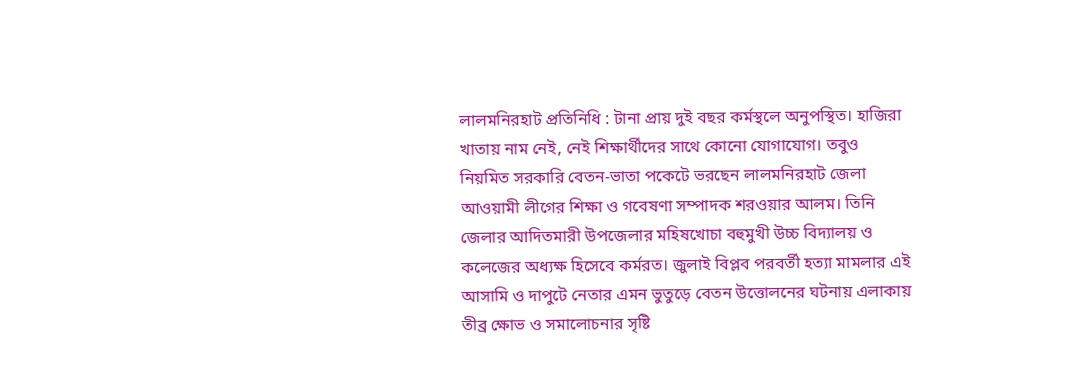লালমনিরহাট প্রতিনিধি : টানা প্রায় দুই বছর কর্মস্থলে অনুপস্থিত। হাজিরা খাতায় নাম নেই, নেই শিক্ষার্থীদের সাথে কোনো যোগাযোগ। তবুও নিয়মিত সরকারি বেতন-ভাতা পকেটে ভরছেন লালমনিরহাট জেলা আওয়ামী লীগের শিক্ষা ও গবেষণা সম্পাদক শরওয়ার আলম। তিনি জেলার আদিতমারী উপজেলার মহিষখোচা বহুমুখী উচ্চ বিদ্যালয় ও কলেজের অধ্যক্ষ হিসেবে কর্মরত। জুলাই বিপ্লব পরবর্তী হত্যা মামলার এই আসামি ও দাপুটে নেতার এমন ভুতুড়ে বেতন উত্তোলনের ঘটনায় এলাকায় তীব্র ক্ষোভ ও সমালোচনার সৃষ্টি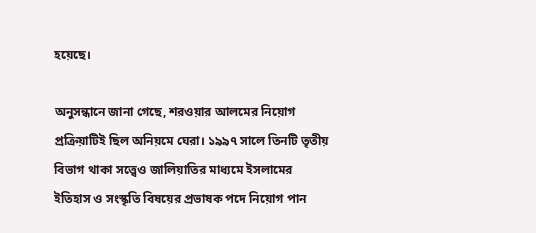হয়েছে।

অনুসন্ধানে জানা গেছে, শরওয়ার আলমের নিয়োগ প্রক্রিয়াটিই ছিল অনিয়মে ঘেরা। ১৯৯৭ সালে তিনটি তৃতীয় বিভাগ থাকা সত্ত্বেও জালিয়াতির মাধ্যমে ইসলামের ইতিহাস ও সংস্কৃতি বিষয়ের প্রভাষক পদে নিয়োগ পান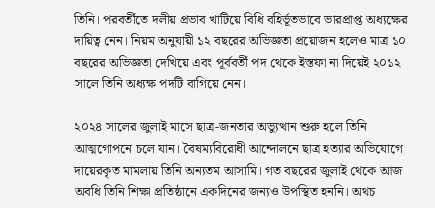তিনি। পরবর্তীতে দলীয় প্রভাব খাটিয়ে বিধি বহির্ভূতভাবে ভারপ্রাপ্ত অধ্যক্ষের দায়িত্ব নেন। নিয়ম অনুযায়ী ১২ বছরের অভিজ্ঞতা প্রয়োজন হলেও মাত্র ১০ বছরের অভিজ্ঞতা দেখিয়ে এবং পূর্ববর্তী পদ থেকে ইস্তফা না দিয়েই ২০১২ সালে তিনি অধ্যক্ষ পদটি বাগিয়ে নেন।

২০২৪ সালের জুলাই মাসে ছাত্র-জনতার অভ্যুত্থান শুরু হলে তিনি আত্মগোপনে চলে যান। বৈষম্যবিরোধী আন্দোলনে ছাত্র হত্যার অভিযোগে দায়েরকৃত মামলায় তিনি অন্যতম আসামি। গত বছরের জুলাই থেকে আজ অবধি তিনি শিক্ষা প্রতিষ্ঠানে একদিনের জন্যও উপস্থিত হননি। অথচ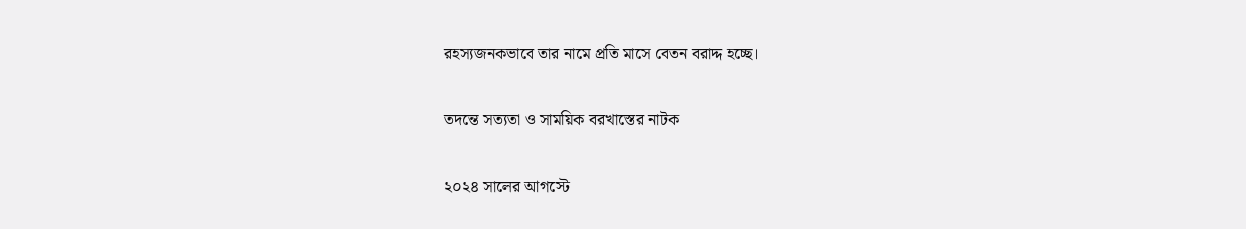রহস্যজনকভাবে তার নামে প্রতি মাসে বেতন বরাদ্দ হচ্ছে।

তদন্তে সত্যতা ও সাময়িক বরখাস্তের নাটক

২০২৪ সালের আগস্টে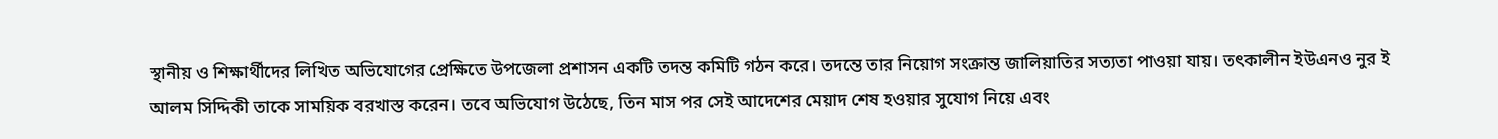স্থানীয় ও শিক্ষার্থীদের লিখিত অভিযোগের প্রেক্ষিতে উপজেলা প্রশাসন একটি তদন্ত কমিটি গঠন করে। তদন্তে তার নিয়োগ সংক্রান্ত জালিয়াতির সত্যতা পাওয়া যায়। তৎকালীন ইউএনও নুর ই আলম সিদ্দিকী তাকে সাময়িক বরখাস্ত করেন। তবে অভিযোগ উঠেছে, তিন মাস পর সেই আদেশের মেয়াদ শেষ হওয়ার সুযোগ নিয়ে এবং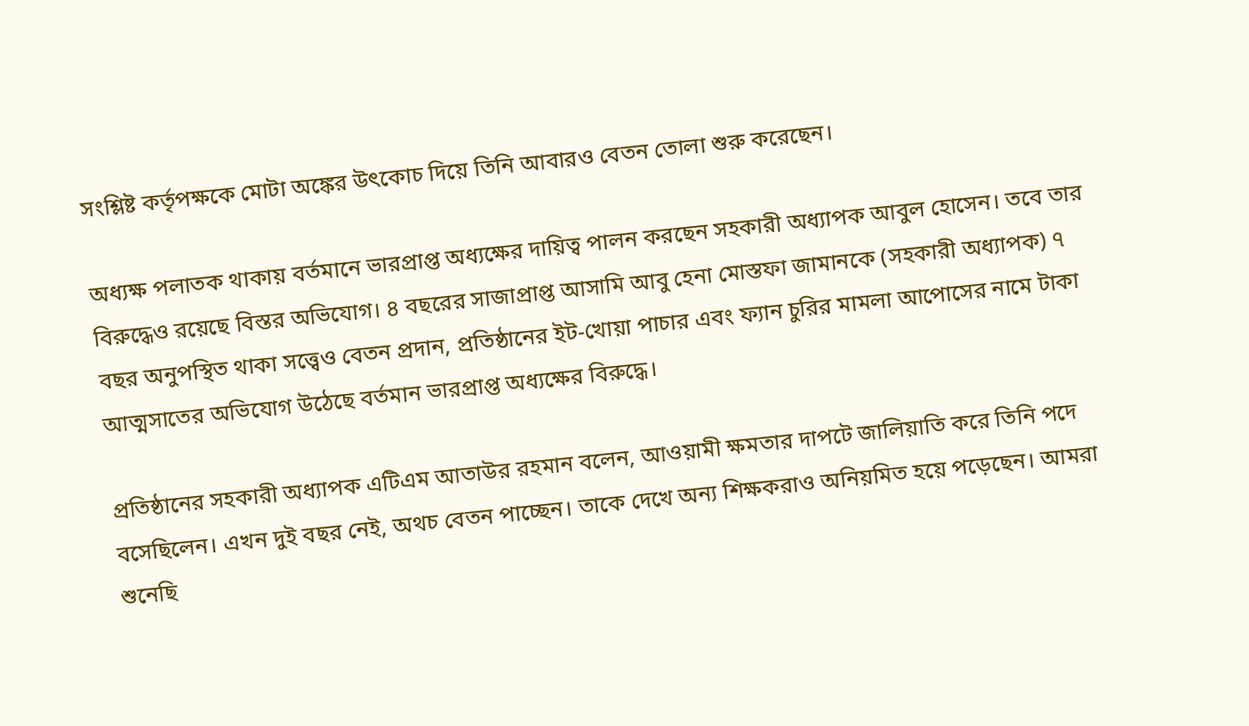সংশ্লিষ্ট কর্তৃপক্ষকে মোটা অঙ্কের উৎকোচ দিয়ে তিনি আবারও বেতন তোলা শুরু করেছেন।

অধ্যক্ষ পলাতক থাকায় বর্তমানে ভারপ্রাপ্ত অধ্যক্ষের দায়িত্ব পালন করছেন সহকারী অধ্যাপক আবুল হোসেন। তবে তার বিরুদ্ধেও রয়েছে বিস্তর অভিযোগ। ৪ বছরের সাজাপ্রাপ্ত আসামি আবু হেনা মোস্তফা জামানকে (সহকারী অধ্যাপক) ৭ বছর অনুপস্থিত থাকা সত্ত্বেও বেতন প্রদান, প্রতিষ্ঠানের ইট-খোয়া পাচার এবং ফ্যান চুরির মামলা আপোসের নামে টাকা আত্মসাতের অভিযোগ উঠেছে বর্তমান ভারপ্রাপ্ত অধ্যক্ষের বিরুদ্ধে।

প্রতিষ্ঠানের সহকারী অধ্যাপক এটিএম আতাউর রহমান বলেন, আওয়ামী ক্ষমতার দাপটে জালিয়াতি করে তিনি পদে বসেছিলেন। এখন দুই বছর নেই, অথচ বেতন পাচ্ছেন। তাকে দেখে অন্য শিক্ষকরাও অনিয়মিত হয়ে পড়েছেন। আমরা শুনেছি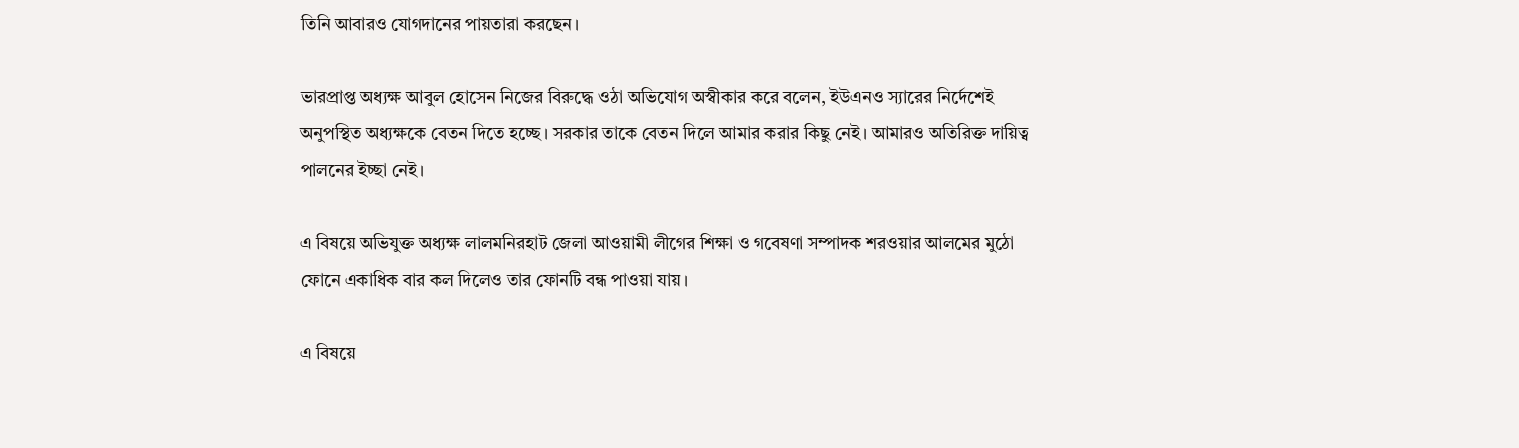তিনি আবারও যোগদানের পায়তারা করছেন।

ভারপ্রাপ্ত অধ্যক্ষ আবুল হোসেন নিজের বিরুদ্ধে ওঠা অভিযোগ অস্বীকার করে বলেন, ইউএনও স্যারের নির্দেশেই অনুপস্থিত অধ্যক্ষকে বেতন দিতে হচ্ছে। সরকার তাকে বেতন দিলে আমার করার কিছু নেই। আমারও অতিরিক্ত দায়িত্ব পালনের ইচ্ছা নেই।

এ বিষয়ে অভিযুক্ত অধ্যক্ষ লালমনিরহাট জেলা আওয়ামী লীগের শিক্ষা ও গবেষণা সম্পাদক শরওয়ার আলমের মুঠো ফোনে একাধিক বার কল দিলেও তার ফোনটি বন্ধ পাওয়া যায়।

এ বিষয়ে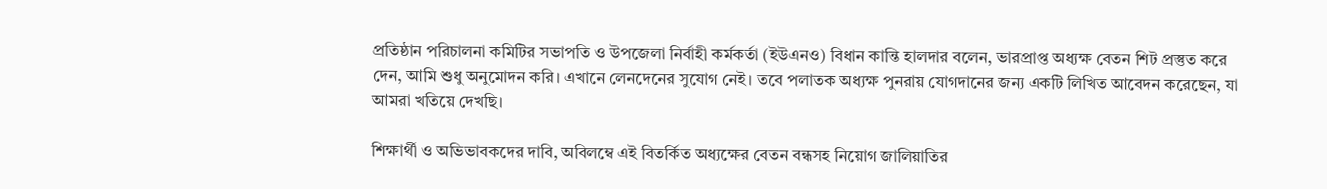প্রতিষ্ঠান পরিচালনা কমিটির সভাপতি ও উপজেলা নির্বাহী কর্মকর্তা (ইউএনও) বিধান কান্তি হালদার বলেন, ভারপ্রাপ্ত অধ্যক্ষ বেতন শিট প্রস্তুত করে দেন, আমি শুধু অনুমোদন করি। এখানে লেনদেনের সুযোগ নেই। তবে পলাতক অধ্যক্ষ পুনরায় যোগদানের জন্য একটি লিখিত আবেদন করেছেন, যা আমরা খতিয়ে দেখছি।

শিক্ষার্থী ও অভিভাবকদের দাবি, অবিলম্বে এই বিতর্কিত অধ্যক্ষের বেতন বন্ধসহ নিয়োগ জালিয়াতির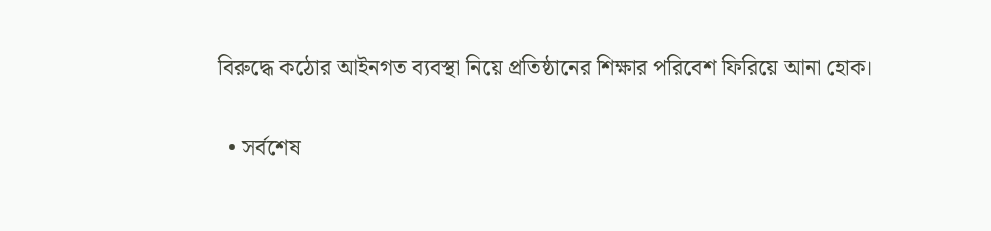বিরুদ্ধে কঠোর আইনগত ব্যবস্থা নিয়ে প্রতিষ্ঠানের শিক্ষার পরিবেশ ফিরিয়ে আনা হোক।

  • সর্বশেষ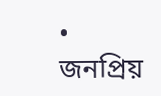• জনপ্রিয়